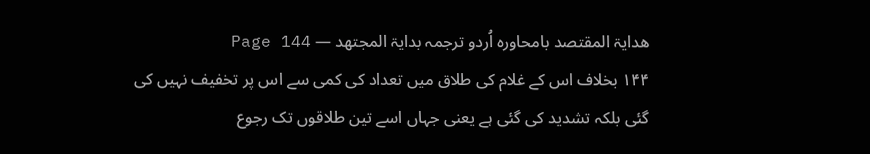ھدایۃ المقتصد بامحاورہ اُردو ترجمہ بدایۃ المجتھد — Page 144
۱۴۴ بخلاف اس کے غلام کی طلاق میں تعداد کی کمی سے اس پر تخفیف نہیں کی گئی بلکہ تشدید کی گئی ہے یعنی جہاں اسے تین طلاقوں تک رجوع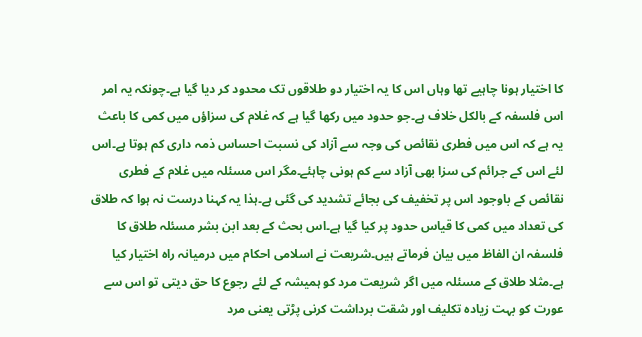کا اختیار ہونا چاہیے تھا وہاں اس کا یہ اختیار دو طلاقوں تک محدود کر دیا گیا ہے۔چونکہ یہ امر اس فلسفہ کے بالکل خلاف ہے۔جو حدود میں رکھا گیا ہے کہ غلام کی سزاؤں میں کمی کا باعث یہ ہے کہ اس میں فطری نقائص کی وجہ سے آزاد کی نسبت احساس ذمہ داری کم ہوتا ہے۔اس لئے اس کے جرائم کی سزا بھی آزاد سے کم ہونی چاہئے۔مگر اس مسئلہ میں غلام کے فطری نقائص کے باوجود اس پر تخفیف کی بجائے تشدید کی گئی ہے۔ہذا یہ کہنا درست نہ ہوا کہ طلاق کی تعداد میں کمی کا قیاس حدود پر کیا گیا ہے۔اس بحث کے بعد ابن بشر مسئلہ طلاق کا فلسفہ ان الفاظ میں بیان فرماتے ہیں۔شریعت نے اسلامی احکام میں درمیانہ راہ اختیار کیا ہے۔مثلا طلاق کے مسئلہ میں اگر شریعت مرد کو ہمیشہ کے لئے رجوع کا حق دیتی تو اس سے عورت کو بہت زیادہ تکلیف اور شقت برداشت کرنی پڑتی یعنی مرد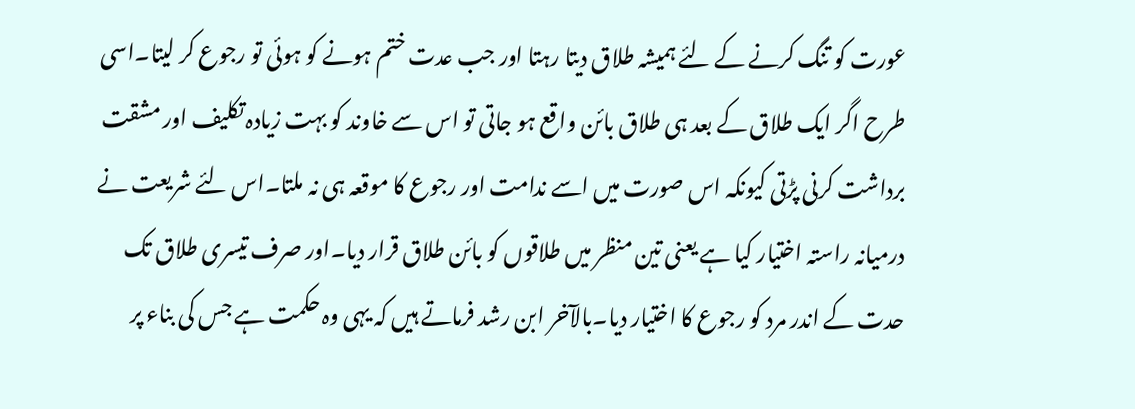عورت کو تنگ کرنے کے لئے ہمیشہ طلاق دیتا رہتا اور جب عدت ختم ہونے کو ہوئی تو رجوع کر لیتا۔اسی طرح اگر ایک طلاق کے بعد ہی طلاق بائن واقع ہو جاتی تو اس سے خاوند کو بہت زیادہ تکلیف اور مشقت برداشت کرنی پڑتی کیونکہ اس صورت میں اسے ندامت اور رجوع کا موقعہ ہی نہ ملتا۔اس لئے شریعت نے درمیانہ راستہ اختیار کیا ہے یعنی تین منظر میں طلاقوں کو بائن طلاق قرار دیا۔اور صرف تیسری طلاق تک حدت کے اندر مرد کو رجوع کا اختیار دیا۔بالآخر ابن رشد فرماتے ہیں کہ یہی وہ حکمت ہے جس کی بناء پر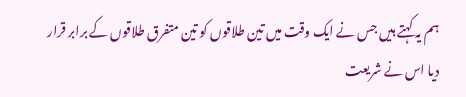ہم یہ کہتے ہیں جس نے ایک وقت میں تین طلاقوں کو تین متفرق طلاقوں کے برابر قرار دیا اس نے شریعت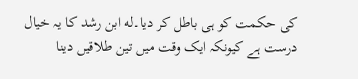کی حکمت کو ہی باطل کر دیا۔له ابن رشد کا یہ خیال درست ہے کیونکہ ایک وقت میں تین طلاقیں دینا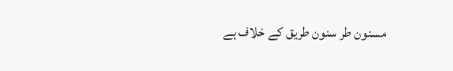مسنون طر سنون طریق کے خلاف ہے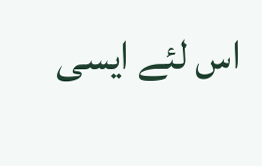اس لئے ایسی